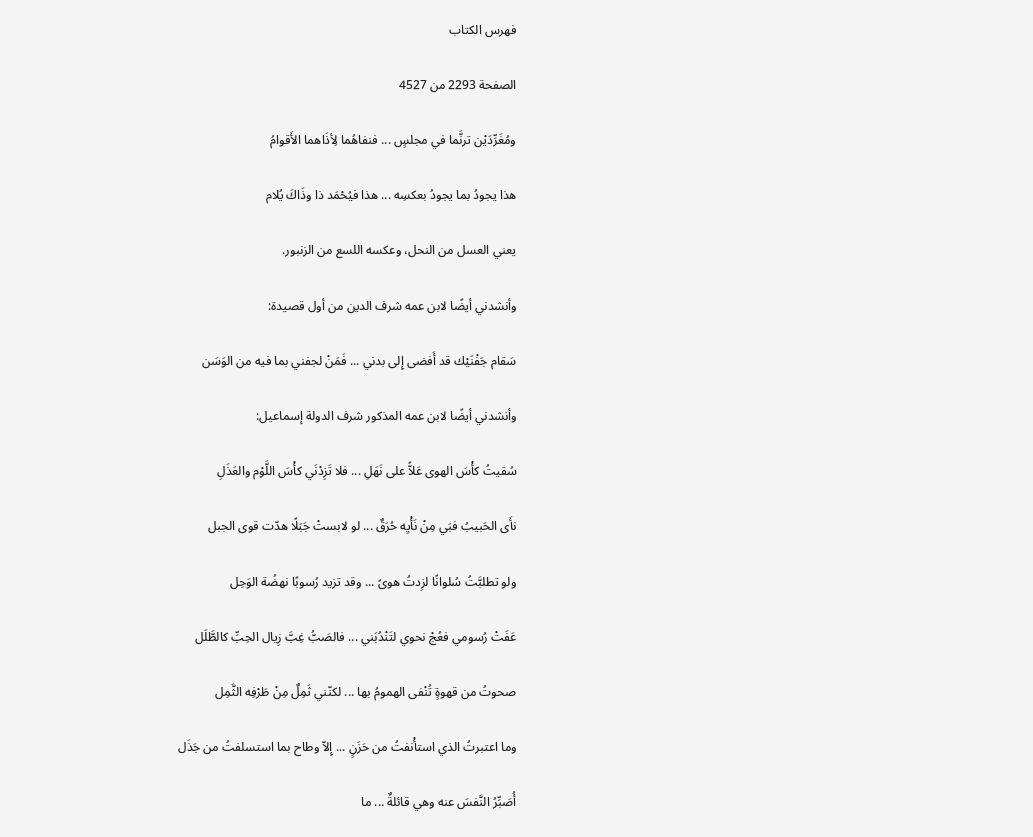فهرس الكتاب

الصفحة 2293 من 4527

ومُغَرِّدَيْن ترنَّما في مجلسٍ ... فنفاهُما لِأذَاهما الأَقوامُ

هذا يجودُ بما يجودُ بعكسِه ... هذا فيُحْمَد ذا وذَاكَ يُلام

يعني العسل من النحل، وعكسه اللسع من الزنبور.

وأنشدني أيضًا لابن عمه شرف الدين من أول قصيدة:

سَقام جَفْنَيْك قد أَفضى إِلى بدني ... فَمَنْ لجفني بما فيه من الوَسَن

وأنشدني أيضًا لابن عمه المذكور شرف الدولة إسماعيل:

سُقيتُ كأْسَ الهوى عَلاًّ على نَهَلِ ... فلا تَزِدْنَي كأْسَ اللَّوْم والعَذَلِ

نأَى الحَبيبُ فبَي مِنْ نَأْيِه حُرَقٌ ... لو لابستْ جَبَلًا هدّت قوى الجبل

ولو تطلبَّتُ سُلوانًا لزِدتُ هوىً ... وقد تزيد رُسوبًا نهضُة الوَحِل

عَفَتْ رُسومي فعُجْ نحوي لتَنْدُبَني ... فالصَبُّ غِبَّ زِيال الحِبِّ كالطَّلَل

صحوتُ من قهوةٍ تُنْفى الهمومُ بها ... لكنّني ثَمِلٌ مِنْ طَرْفِه الثَّمِل

وما اعتبرتُ الذي استأْنفتُ من حَزَنٍ ... إِلاّ وطاح بما استسلفتُ من جَذَل

أُصَبِّرُ النَّفسَ عنه وهي قائلةٌ ... ما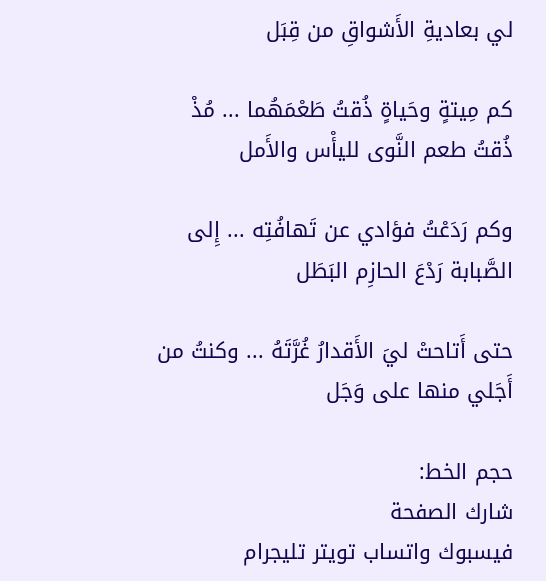لي بعاديةِ الأَشواقِ من قِبَل

كم مِيتةٍ وحَياةٍ ذُقتُ طَعْمَهُما ... مُذْ ذُقتُ طعم النَّوى لليأْس والأَمل

وكم رَدَعْتُ فؤادي عن تَهافُتِه ... إِلى الصَّبابة رَدْعَ الحازِم البَطَل

حتى أَتاحتْ ليَ الأَقدارُ غُرَّتَهُ ... وكنتُ من أَجَلي منها على وَجَل

حجم الخط:
شارك الصفحة
فيسبوك واتساب تويتر تليجرام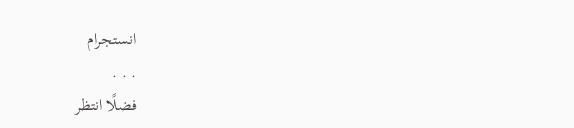انستجرام
. . .
فضلًا انتظر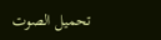تحميل الصوت